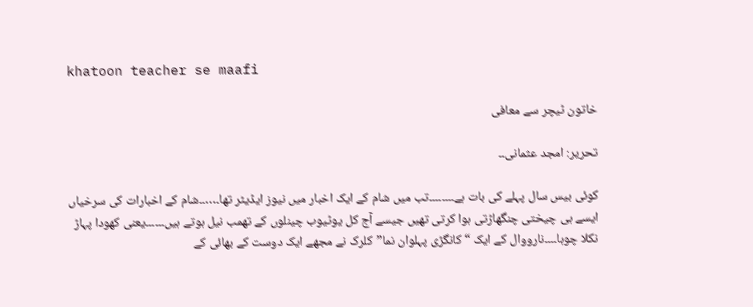khatoon teacher se maafi

خاتون ٹیچر سے معافی

تحریر: امجد عثمانی۔۔

کوئی بیس سال پہلے کی بات ہے۔۔۔۔۔۔۔۔تب میں شام کے ایک اخبار میں نیوز ایڈیٹر تھا۔…۔۔شام کے اخبارات کی سرخیاں ایسے ہی چیختی چنگھاڑتی ہوا کرتی تھیں جیسے آج کل یوٹیوب چینلوں کے تھمب نیل ہوتے ہیں۔۔۔۔۔۔یعنی کھودا پہاڑ نکلا چوہا۔۔۔۔نارووال کے ایک “کانگڑی پہلوان نما”کلرک نے مجھے ایک دوست کے بھائی کے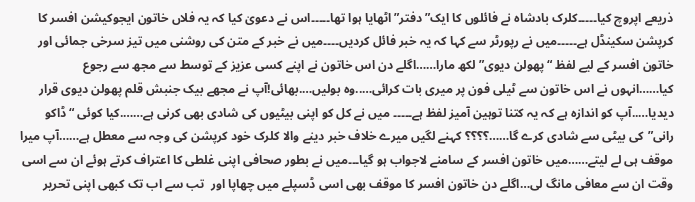ذریعے اپروچ کیا۔۔۔۔۔کلرک بادشاہ نے فائلوں کا ایک” دفتر” اٹھایا ہوا تھا۔۔۔۔۔اس نے دعویٰ کیا کہ یہ فلاں خاتون ایجوکیشن افسر کا کرپشن سکینڈل ہے۔۔۔۔۔میں نے رپورٹر سے کہا کہ یہ خبر فائل کردیں۔۔۔۔میں نے خبر کے متن کی روشنی میں تیز سرخی جمائی اور خاتون افسر کے لیے لفظ “پھولن دیوی” لکھ مارا……اگلے دن اس خاتون نے اپنے کسی عزیز کے توسط سے مجھ سے رجوع کیا……انہوں نے اس خاتون سے ٹیلی فون پر میری بات کرائی…..وہ بولیں….بھائی!آپ نے مجھے بیک جنبش قلم پھولن دیوی قرار دیدیا…..آپ کو اندازہ ہے کہ یہ کتنا توہین آمیز لفظ ہے۔۔۔۔۔ میں نے کل کو اپنی بیٹیوں کی شادی بھی کرنی ہے…….کیا کوئی “ڈاکو رانی”کی بیٹی سے شادی کرے گا……؟؟؟؟ کہنے لگیں میرے خلاف خبر دینے والا کلرک خود کرپشن کی وجہ سے معطل ہے……آپ میرا موقف ہی لے لیتے……میں خاتون افسر کے سامنے لاجواب ہو گیا۔۔۔میں نے بطور صحافی اپنی غلطی کا اعتراف کرتے ہوئے ان سے اسی وقت ان سے معافی مانگ لی…اگلے دن خاتون افسر کا موقف بھی اسی ڈسپلے میں چھاپا اور  تب سے اب تک کبھی اپنی تحریر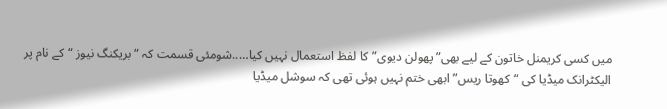میں کسی کریمنل خاتون کے لیے بھی”پھولن دیوی”کا لفظ استعمال نہیں کیا…..شومئی قسمت کہ “بریکنگ نیوز “کے نام پر الیکٹرانک میڈیا کی “کھوتا ریس” ابھی ختم نہیں ہوئی تھی کہ سوشل میڈیا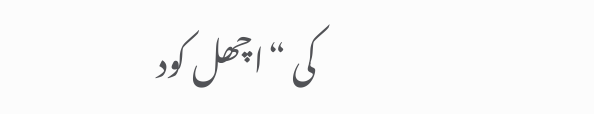کی “اچھل کود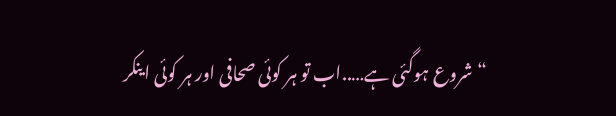“شروع ہوگئی ہے…..اب تو ہر کوئی صحافی اور ہر کوئی اینکر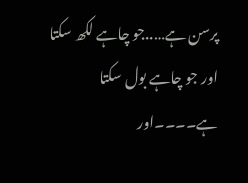پرسن ہے…..جو چاہے لکھ سکتا اور جو چاہے بول سکتا ہے۔۔۔۔اور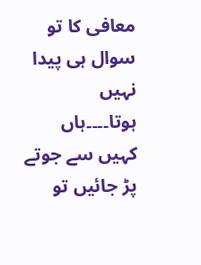معافی کا تو سوال ہی پیدا نہیں ہوتا۔۔۔۔ہاں کہیں سے جوتے پڑ جائیں تو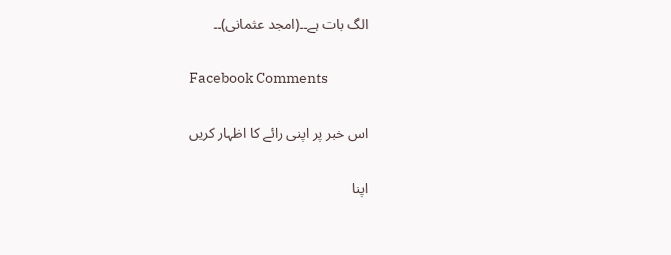الگ بات ہے۔۔(امجد عثمانی)۔۔

Facebook Comments

اس خبر پر اپنی رائے کا اظہار کریں

اپنا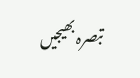تبصرہ بھیجیں